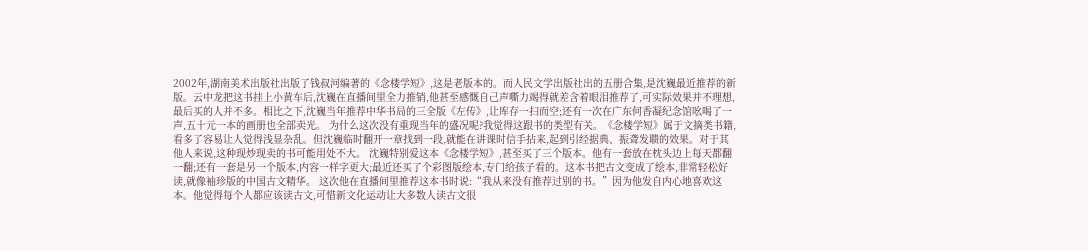2002年,湖南美术出版社出版了钱叔河编著的《念楼学短》,这是老版本的。而人民文学出版社出的五册合集,是沈巍最近推荐的新版。云中龙把这书挂上小黄车后,沈巍在直播间里全力推销,他甚至感慨自己声嘶力竭得就差含着眼泪推荐了,可实际效果并不理想,最后买的人并不多。相比之下,沈巍当年推荐中华书局的三全版《左传》,让库存一扫而空;还有一次在广东何香凝纪念馆吆喝了一声,五十元一本的画册也全部卖光。 为什么这次没有重现当年的盛况呢?我觉得这跟书的类型有关。《念楼学短》属于文摘类书籍,看多了容易让人觉得浅显杂乱。但沈巍临时翻开一章找到一段,就能在讲课时信手拈来,起到引经据典、振聋发聩的效果。对于其他人来说,这种现炒现卖的书可能用处不大。 沈巍特别爱这本《念楼学短》,甚至买了三个版本。他有一套放在枕头边上每天都翻一翻;还有一套是另一个版本,内容一样字更大;最近还买了个彩图版绘本,专门给孩子看的。这本书把古文变成了绘本,非常轻松好读,就像袖珍版的中国古文精华。 这次他在直播间里推荐这本书时说:“我从来没有推荐过别的书。”因为他发自内心地喜欢这本。他觉得每个人都应该读古文,可惜新文化运动让大多数人读古文很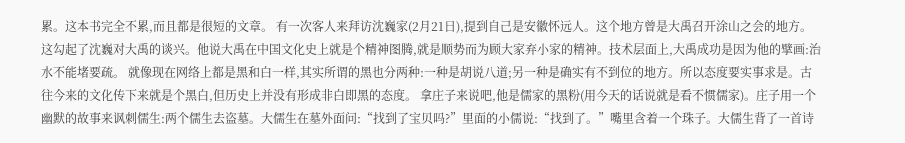累。这本书完全不累,而且都是很短的文章。 有一次客人来拜访沈巍家(2月21日),提到自己是安徽怀远人。这个地方曾是大禹召开涂山之会的地方。这勾起了沈巍对大禹的谈兴。他说大禹在中国文化史上就是个精神图腾,就是顺势而为顾大家弃小家的精神。技术层面上,大禹成功是因为他的擘画:治水不能堵要疏。 就像现在网络上都是黑和白一样,其实所谓的黑也分两种:一种是胡说八道;另一种是确实有不到位的地方。所以态度要实事求是。古往今来的文化传下来就是个黑白,但历史上并没有形成非白即黑的态度。 拿庄子来说吧,他是儒家的黑粉(用今天的话说就是看不惯儒家)。庄子用一个幽默的故事来讽刺儒生:两个儒生去盗墓。大儒生在墓外面问:“找到了宝贝吗?”里面的小儒说:“找到了。”嘴里含着一个珠子。大儒生背了一首诗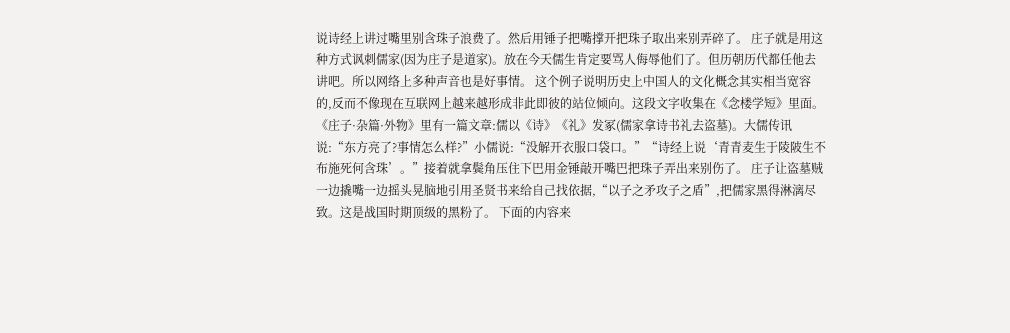说诗经上讲过嘴里别含珠子浪费了。然后用锤子把嘴撑开把珠子取出来别弄碎了。 庄子就是用这种方式讽刺儒家(因为庄子是道家)。放在今天儒生肯定要骂人侮辱他们了。但历朝历代都任他去讲吧。所以网络上多种声音也是好事情。 这个例子说明历史上中国人的文化概念其实相当宽容的,反而不像现在互联网上越来越形成非此即彼的站位倾向。这段文字收集在《念楼学短》里面。 《庄子·杂篇·外物》里有一篇文章:儒以《诗》《礼》发冢(儒家拿诗书礼去盗墓)。大儒传讯说:“东方亮了?事情怎么样?”小儒说:“没解开衣服口袋口。”“诗经上说‘青青麦生于陵陂生不布施死何含珠’。”接着就拿鬓角压住下巴用金锤敲开嘴巴把珠子弄出来别伤了。 庄子让盗墓贼一边撬嘴一边摇头晃脑地引用圣贤书来给自己找依据,“以子之矛攻子之盾”,把儒家黑得淋漓尽致。这是战国时期顶级的黑粉了。 下面的内容来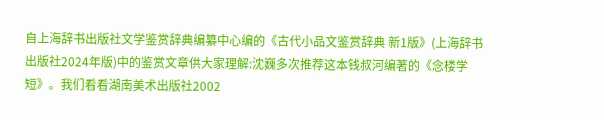自上海辞书出版社文学鉴赏辞典编纂中心编的《古代小品文鉴赏辞典 新1版》(上海辞书出版社2024年版)中的鉴赏文章供大家理解:沈巍多次推荐这本钱叔河编著的《念楼学短》。我们看看湖南美术出版社2002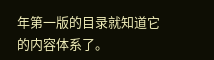年第一版的目录就知道它的内容体系了。